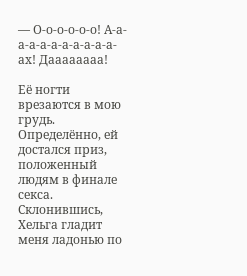— О-о-о-о-о-о! А-а-а-а-а-а-а-а-а-а-а-ах! Даааааааа!

Её ногти врезаются в мою грудь. Определённо, ей достался приз, положенный людям в финале секса. Склонившись, Хельга гладит меня ладонью по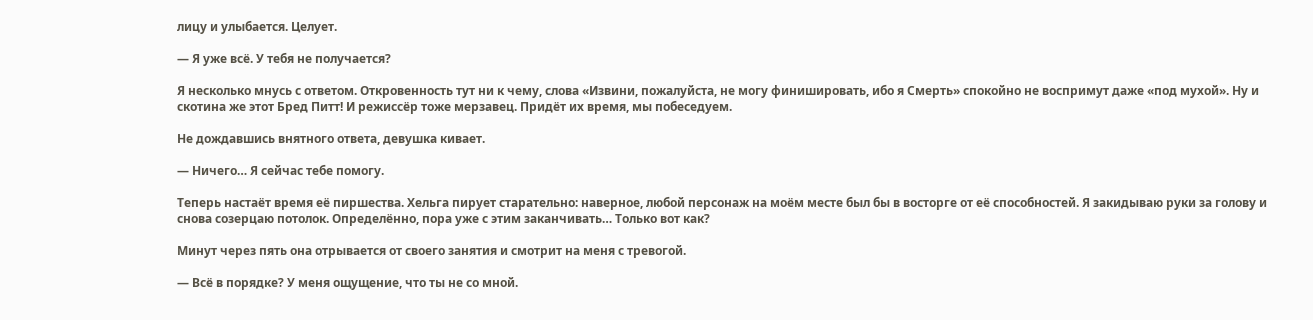лицу и улыбается. Целует.

— Я уже всё. У тебя не получается?

Я несколько мнусь с ответом. Откровенность тут ни к чему, слова «Извини, пожалуйста, не могу финишировать, ибо я Смерть» спокойно не воспримут даже «под мухой». Ну и скотина же этот Бред Питт! И режиссёр тоже мерзавец. Придёт их время, мы побеседуем.

Не дождавшись внятного ответа, девушка кивает.

— Ничего… Я сейчас тебе помогу.

Теперь настаёт время её пиршества. Хельга пирует старательно: наверное, любой персонаж на моём месте был бы в восторге от её способностей. Я закидываю руки за голову и снова созерцаю потолок. Определённо, пора уже с этим заканчивать… Только вот как?

Минут через пять она отрывается от своего занятия и смотрит на меня с тревогой.

— Всё в порядке? У меня ощущение, что ты не со мной.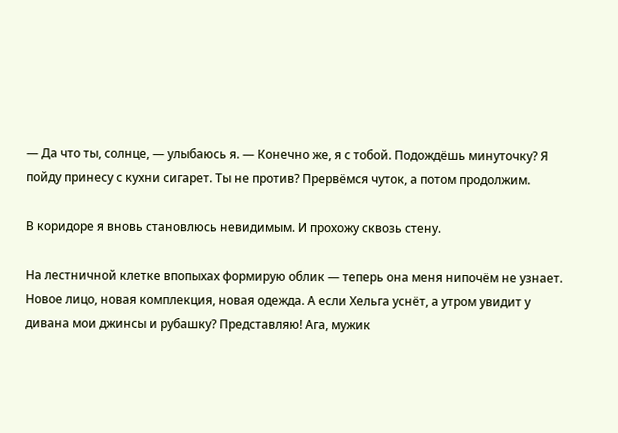— Да что ты, солнце, — улыбаюсь я. — Конечно же, я с тобой. Подождёшь минуточку? Я пойду принесу с кухни сигарет. Ты не против? Прервёмся чуток, а потом продолжим.

В коридоре я вновь становлюсь невидимым. И прохожу сквозь стену.

На лестничной клетке впопыхах формирую облик — теперь она меня нипочём не узнает. Новое лицо, новая комплекция, новая одежда. А если Хельга уснёт, а утром увидит у дивана мои джинсы и рубашку? Представляю! Ага, мужик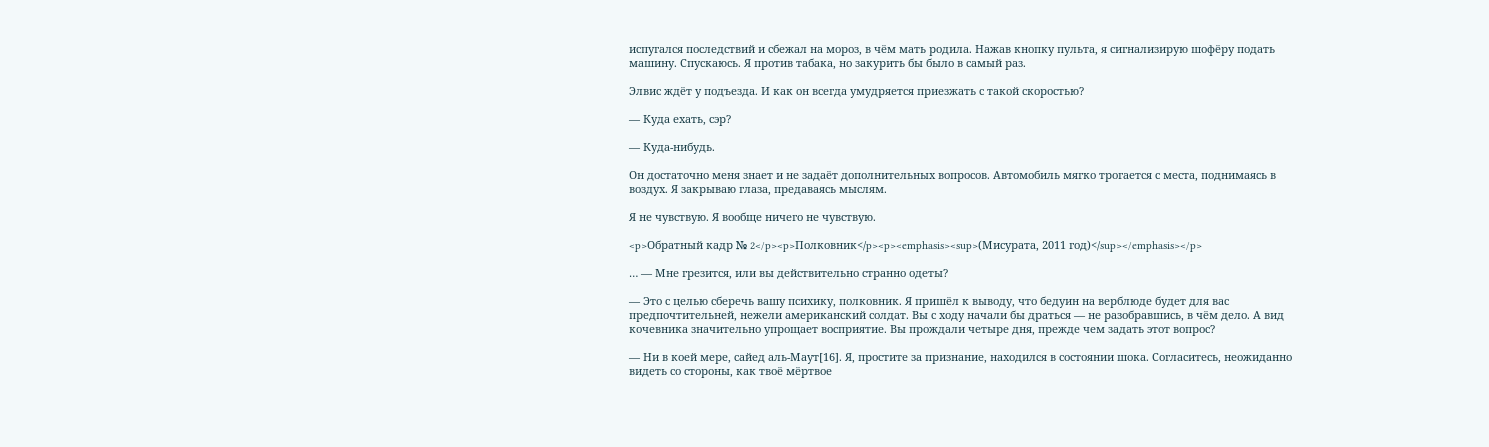испугался последствий и сбежал на мороз, в чём мать родила. Нажав кнопку пульта, я сигнализирую шофёру подать машину. Спускаюсь. Я против табака, но закурить бы было в самый раз.

Элвис ждёт у подъезда. И как он всегда умудряется приезжать с такой скоростью?

— Куда ехать, сэр?

— Куда-нибудь.

Он достаточно меня знает и не задаёт дополнительных вопросов. Автомобиль мягко трогается с места, поднимаясь в воздух. Я закрываю глаза, предаваясь мыслям.

Я не чувствую. Я вообще ничего не чувствую.

<p>Обратный кадр № 2</p><p>Полковник</p><p><emphasis><sup>(Мисурата, 2011 год)</sup></emphasis></p>

… — Мне грезится, или вы действительно странно одеты?

— Это с целью сберечь вашу психику, полковник. Я пришёл к выводу, что бедуин на верблюде будет для вас предпочтительней, нежели американский солдат. Вы с ходу начали бы драться — не разобравшись, в чём дело. А вид кочевника значительно упрощает восприятие. Вы прождали четыре дня, прежде чем задать этот вопрос?

— Ни в коей мере, сайед аль-Маут[16]. Я, простите за признание, находился в состоянии шока. Согласитесь, неожиданно видеть со стороны, как твоё мёртвое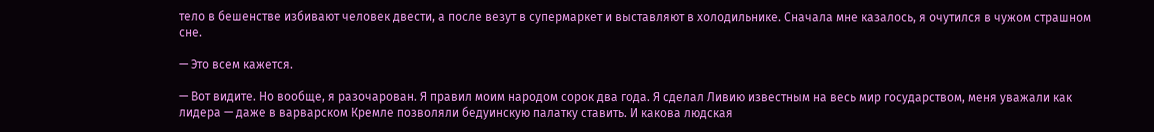тело в бешенстве избивают человек двести, а после везут в супермаркет и выставляют в холодильнике. Сначала мне казалось, я очутился в чужом страшном сне.

— Это всем кажется.

— Вот видите. Но вообще, я разочарован. Я правил моим народом сорок два года. Я сделал Ливию известным на весь мир государством, меня уважали как лидера — даже в варварском Кремле позволяли бедуинскую палатку ставить. И какова людская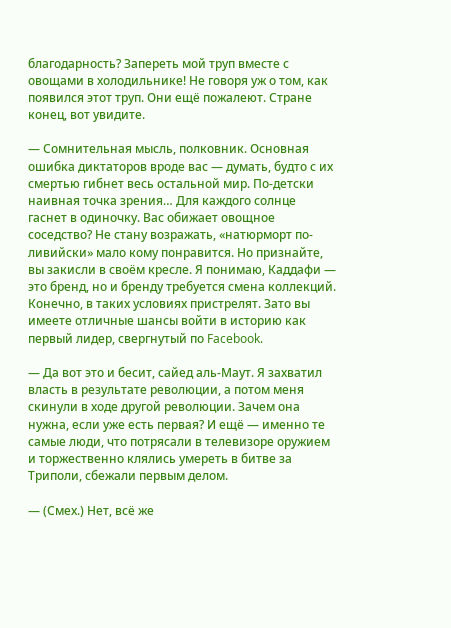благодарность? Запереть мой труп вместе с овощами в холодильнике! Не говоря уж о том, как появился этот труп. Они ещё пожалеют. Стране конец, вот увидите.

— Сомнительная мысль, полковник. Основная ошибка диктаторов вроде вас — думать, будто с их смертью гибнет весь остальной мир. По-детски наивная точка зрения… Для каждого солнце гаснет в одиночку. Вас обижает овощное соседство? Не стану возражать, «натюрморт по-ливийски» мало кому понравится. Но признайте, вы закисли в своём кресле. Я понимаю, Каддафи — это бренд, но и бренду требуется смена коллекций. Конечно, в таких условиях пристрелят. Зато вы имеете отличные шансы войти в историю как первый лидер, свергнутый по Facebook.

— Да вот это и бесит, сайед аль-Маут. Я захватил власть в результате революции, а потом меня скинули в ходе другой революции. Зачем она нужна, если уже есть первая? И ещё — именно те самые люди, что потрясали в телевизоре оружием и торжественно клялись умереть в битве за Триполи, сбежали первым делом.

— (Смех.) Нет, всё же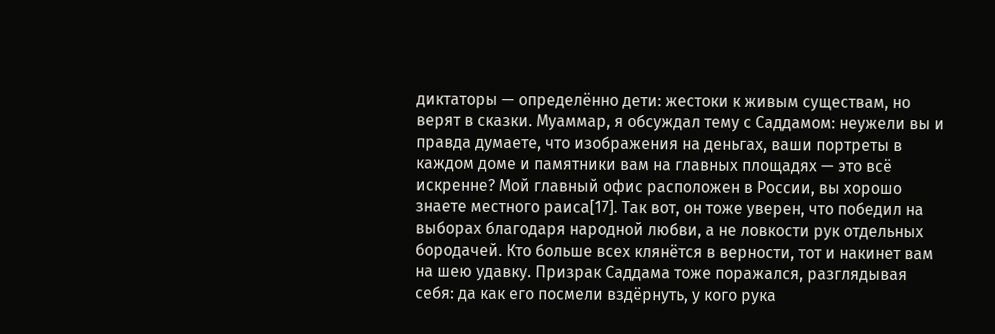диктаторы — определённо дети: жестоки к живым существам, но верят в сказки. Муаммар, я обсуждал тему с Саддамом: неужели вы и правда думаете, что изображения на деньгах, ваши портреты в каждом доме и памятники вам на главных площадях — это всё искренне? Мой главный офис расположен в России, вы хорошо знаете местного раиса[17]. Так вот, он тоже уверен, что победил на выборах благодаря народной любви, а не ловкости рук отдельных бородачей. Кто больше всех клянётся в верности, тот и накинет вам на шею удавку. Призрак Саддама тоже поражался, разглядывая себя: да как его посмели вздёрнуть, у кого рука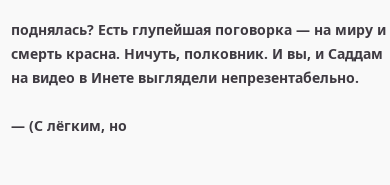поднялась? Есть глупейшая поговорка — на миру и смерть красна. Ничуть, полковник. И вы, и Саддам на видео в Инете выглядели непрезентабельно.

— (С лёгким, но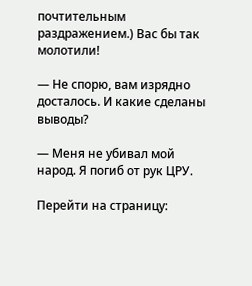почтительным раздражением.) Вас бы так молотили!

— Не спорю, вам изрядно досталось. И какие сделаны выводы?

— Меня не убивал мой народ. Я погиб от рук ЦРУ.

Перейти на страницу: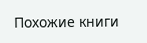Похожие книги